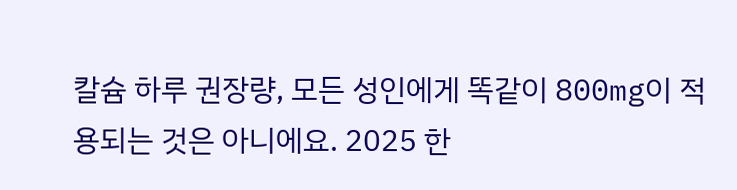칼슘 하루 권장량, 모든 성인에게 똑같이 800mg이 적용되는 것은 아니에요. 2025 한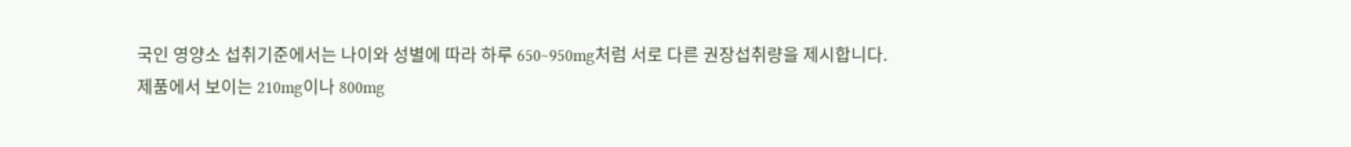국인 영양소 섭취기준에서는 나이와 성별에 따라 하루 650~950mg처럼 서로 다른 권장섭취량을 제시합니다.
제품에서 보이는 210mg이나 800mg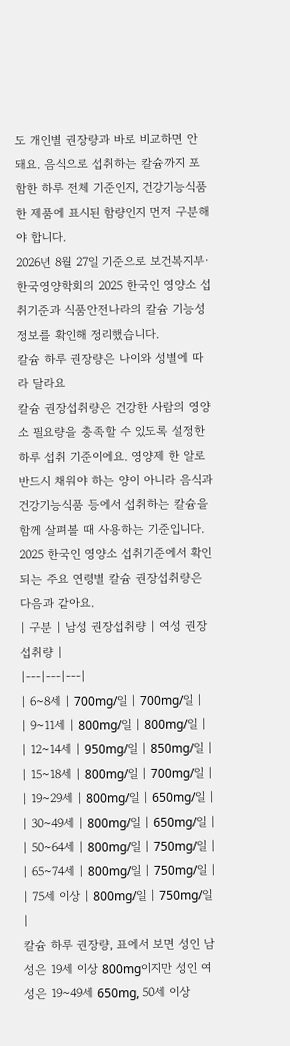도 개인별 권장량과 바로 비교하면 안 돼요. 음식으로 섭취하는 칼슘까지 포함한 하루 전체 기준인지, 건강기능식품 한 제품에 표시된 함량인지 먼저 구분해야 합니다.
2026년 8월 27일 기준으로 보건복지부·한국영양학회의 2025 한국인 영양소 섭취기준과 식품안전나라의 칼슘 기능성 정보를 확인해 정리했습니다.
칼슘 하루 권장량은 나이와 성별에 따라 달라요
칼슘 권장섭취량은 건강한 사람의 영양소 필요량을 충족할 수 있도록 설정한 하루 섭취 기준이에요. 영양제 한 알로 반드시 채워야 하는 양이 아니라 음식과 건강기능식품 등에서 섭취하는 칼슘을 함께 살펴볼 때 사용하는 기준입니다.
2025 한국인 영양소 섭취기준에서 확인되는 주요 연령별 칼슘 권장섭취량은 다음과 같아요.
| 구분 | 남성 권장섭취량 | 여성 권장섭취량 |
|---|---|---|
| 6~8세 | 700mg/일 | 700mg/일 |
| 9~11세 | 800mg/일 | 800mg/일 |
| 12~14세 | 950mg/일 | 850mg/일 |
| 15~18세 | 800mg/일 | 700mg/일 |
| 19~29세 | 800mg/일 | 650mg/일 |
| 30~49세 | 800mg/일 | 650mg/일 |
| 50~64세 | 800mg/일 | 750mg/일 |
| 65~74세 | 800mg/일 | 750mg/일 |
| 75세 이상 | 800mg/일 | 750mg/일 |
칼슘 하루 권장량, 표에서 보면 성인 남성은 19세 이상 800mg이지만 성인 여성은 19~49세 650mg, 50세 이상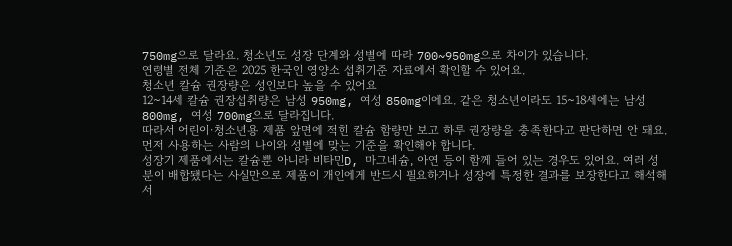750mg으로 달라요. 청소년도 성장 단계와 성별에 따라 700~950mg으로 차이가 있습니다.
연령별 전체 기준은 2025 한국인 영양소 섭취기준 자료에서 확인할 수 있어요.
청소년 칼슘 권장량은 성인보다 높을 수 있어요
12~14세 칼슘 권장섭취량은 남성 950mg, 여성 850mg이에요. 같은 청소년이라도 15~18세에는 남성 800mg, 여성 700mg으로 달라집니다.
따라서 어린이·청소년용 제품 앞면에 적힌 칼슘 함량만 보고 하루 권장량을 충족한다고 판단하면 안 돼요. 먼저 사용하는 사람의 나이와 성별에 맞는 기준을 확인해야 합니다.
성장기 제품에서는 칼슘뿐 아니라 비타민D, 마그네슘, 아연 등이 함께 들어 있는 경우도 있어요. 여러 성분이 배합됐다는 사실만으로 제품이 개인에게 반드시 필요하거나 성장에 특정한 결과를 보장한다고 해석해서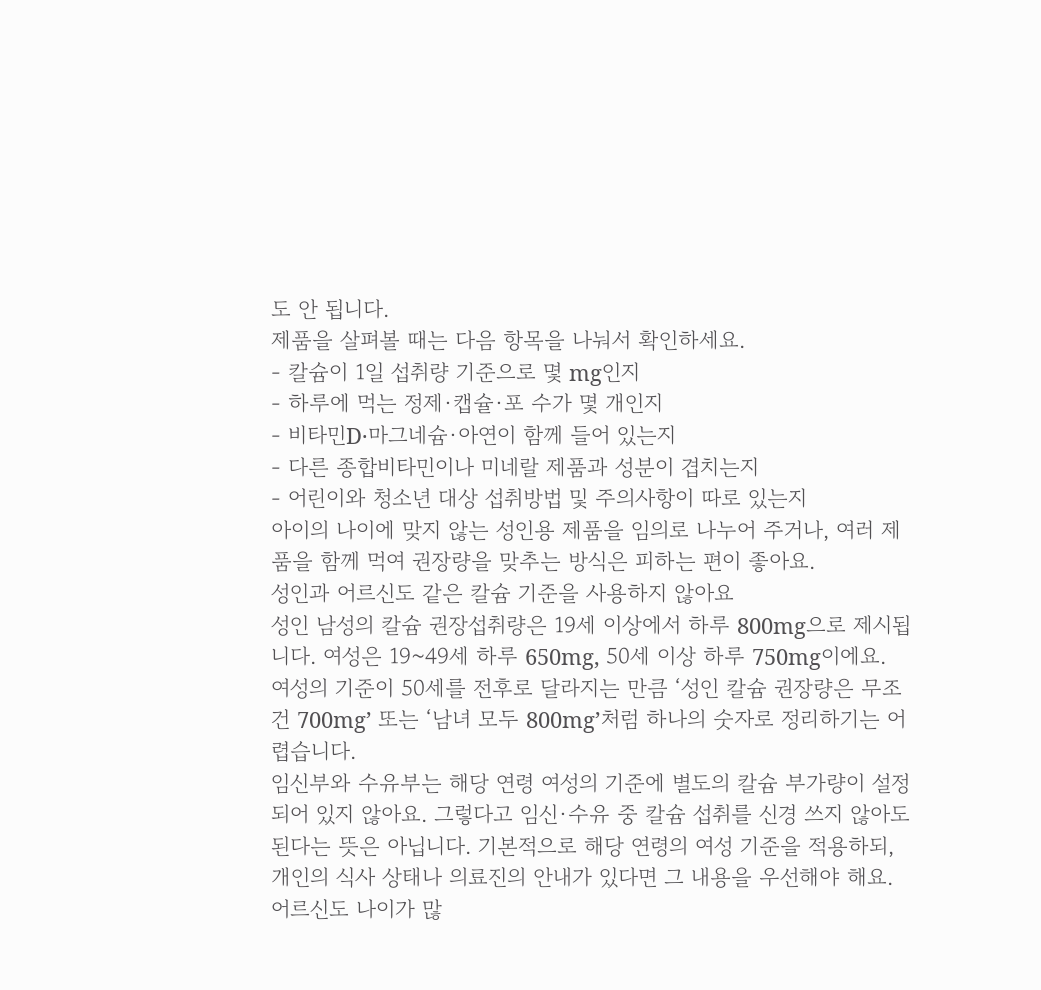도 안 됩니다.
제품을 살펴볼 때는 다음 항목을 나눠서 확인하세요.
- 칼슘이 1일 섭취량 기준으로 몇 mg인지
- 하루에 먹는 정제·캡슐·포 수가 몇 개인지
- 비타민D·마그네슘·아연이 함께 들어 있는지
- 다른 종합비타민이나 미네랄 제품과 성분이 겹치는지
- 어린이와 청소년 대상 섭취방법 및 주의사항이 따로 있는지
아이의 나이에 맞지 않는 성인용 제품을 임의로 나누어 주거나, 여러 제품을 함께 먹여 권장량을 맞추는 방식은 피하는 편이 좋아요.
성인과 어르신도 같은 칼슘 기준을 사용하지 않아요
성인 남성의 칼슘 권장섭취량은 19세 이상에서 하루 800mg으로 제시됩니다. 여성은 19~49세 하루 650mg, 50세 이상 하루 750mg이에요.
여성의 기준이 50세를 전후로 달라지는 만큼 ‘성인 칼슘 권장량은 무조건 700mg’ 또는 ‘남녀 모두 800mg’처럼 하나의 숫자로 정리하기는 어렵습니다.
임신부와 수유부는 해당 연령 여성의 기준에 별도의 칼슘 부가량이 설정되어 있지 않아요. 그렇다고 임신·수유 중 칼슘 섭취를 신경 쓰지 않아도 된다는 뜻은 아닙니다. 기본적으로 해당 연령의 여성 기준을 적용하되, 개인의 식사 상태나 의료진의 안내가 있다면 그 내용을 우선해야 해요.
어르신도 나이가 많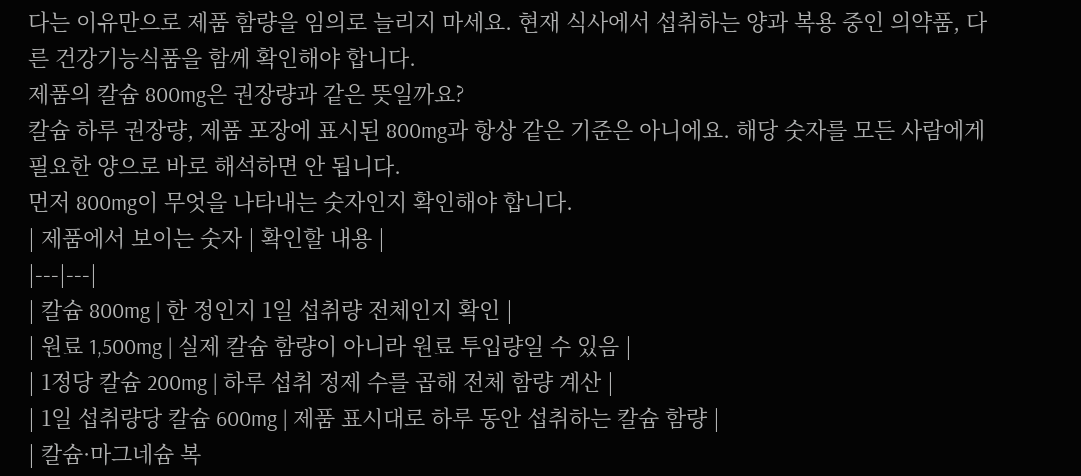다는 이유만으로 제품 함량을 임의로 늘리지 마세요. 현재 식사에서 섭취하는 양과 복용 중인 의약품, 다른 건강기능식품을 함께 확인해야 합니다.
제품의 칼슘 800mg은 권장량과 같은 뜻일까요?
칼슘 하루 권장량, 제품 포장에 표시된 800mg과 항상 같은 기준은 아니에요. 해당 숫자를 모든 사람에게 필요한 양으로 바로 해석하면 안 됩니다.
먼저 800mg이 무엇을 나타내는 숫자인지 확인해야 합니다.
| 제품에서 보이는 숫자 | 확인할 내용 |
|---|---|
| 칼슘 800mg | 한 정인지 1일 섭취량 전체인지 확인 |
| 원료 1,500mg | 실제 칼슘 함량이 아니라 원료 투입량일 수 있음 |
| 1정당 칼슘 200mg | 하루 섭취 정제 수를 곱해 전체 함량 계산 |
| 1일 섭취량당 칼슘 600mg | 제품 표시대로 하루 동안 섭취하는 칼슘 함량 |
| 칼슘·마그네슘 복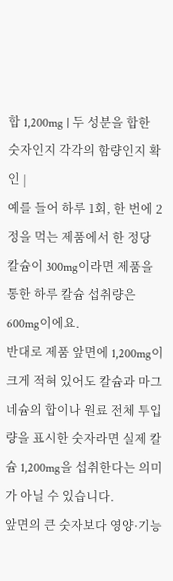합 1,200mg | 두 성분을 합한 숫자인지 각각의 함량인지 확인 |
예를 들어 하루 1회, 한 번에 2정을 먹는 제품에서 한 정당 칼슘이 300mg이라면 제품을 통한 하루 칼슘 섭취량은 600mg이에요.
반대로 제품 앞면에 1,200mg이 크게 적혀 있어도 칼슘과 마그네슘의 합이나 원료 전체 투입량을 표시한 숫자라면 실제 칼슘 1,200mg을 섭취한다는 의미가 아닐 수 있습니다.
앞면의 큰 숫자보다 영양·기능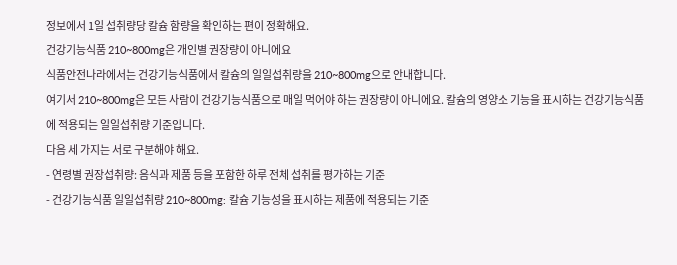정보에서 1일 섭취량당 칼슘 함량을 확인하는 편이 정확해요.
건강기능식품 210~800mg은 개인별 권장량이 아니에요
식품안전나라에서는 건강기능식품에서 칼슘의 일일섭취량을 210~800mg으로 안내합니다.
여기서 210~800mg은 모든 사람이 건강기능식품으로 매일 먹어야 하는 권장량이 아니에요. 칼슘의 영양소 기능을 표시하는 건강기능식품에 적용되는 일일섭취량 기준입니다.
다음 세 가지는 서로 구분해야 해요.
- 연령별 권장섭취량: 음식과 제품 등을 포함한 하루 전체 섭취를 평가하는 기준
- 건강기능식품 일일섭취량 210~800mg: 칼슘 기능성을 표시하는 제품에 적용되는 기준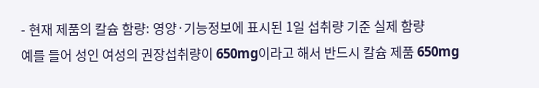- 현재 제품의 칼슘 함량: 영양·기능정보에 표시된 1일 섭취량 기준 실제 함량
예를 들어 성인 여성의 권장섭취량이 650mg이라고 해서 반드시 칼슘 제품 650mg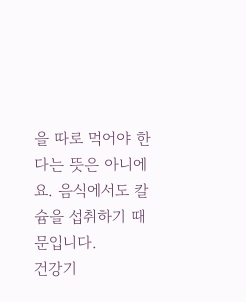을 따로 먹어야 한다는 뜻은 아니에요. 음식에서도 칼슘을 섭취하기 때문입니다.
건강기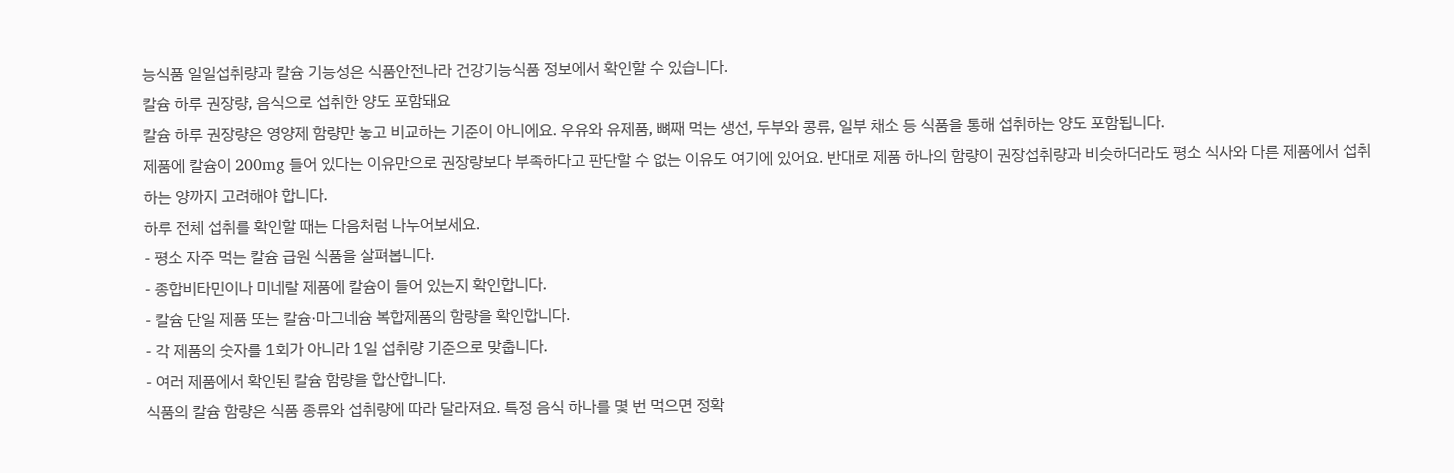능식품 일일섭취량과 칼슘 기능성은 식품안전나라 건강기능식품 정보에서 확인할 수 있습니다.
칼슘 하루 권장량, 음식으로 섭취한 양도 포함돼요
칼슘 하루 권장량은 영양제 함량만 놓고 비교하는 기준이 아니에요. 우유와 유제품, 뼈째 먹는 생선, 두부와 콩류, 일부 채소 등 식품을 통해 섭취하는 양도 포함됩니다.
제품에 칼슘이 200mg 들어 있다는 이유만으로 권장량보다 부족하다고 판단할 수 없는 이유도 여기에 있어요. 반대로 제품 하나의 함량이 권장섭취량과 비슷하더라도 평소 식사와 다른 제품에서 섭취하는 양까지 고려해야 합니다.
하루 전체 섭취를 확인할 때는 다음처럼 나누어보세요.
- 평소 자주 먹는 칼슘 급원 식품을 살펴봅니다.
- 종합비타민이나 미네랄 제품에 칼슘이 들어 있는지 확인합니다.
- 칼슘 단일 제품 또는 칼슘·마그네슘 복합제품의 함량을 확인합니다.
- 각 제품의 숫자를 1회가 아니라 1일 섭취량 기준으로 맞춥니다.
- 여러 제품에서 확인된 칼슘 함량을 합산합니다.
식품의 칼슘 함량은 식품 종류와 섭취량에 따라 달라져요. 특정 음식 하나를 몇 번 먹으면 정확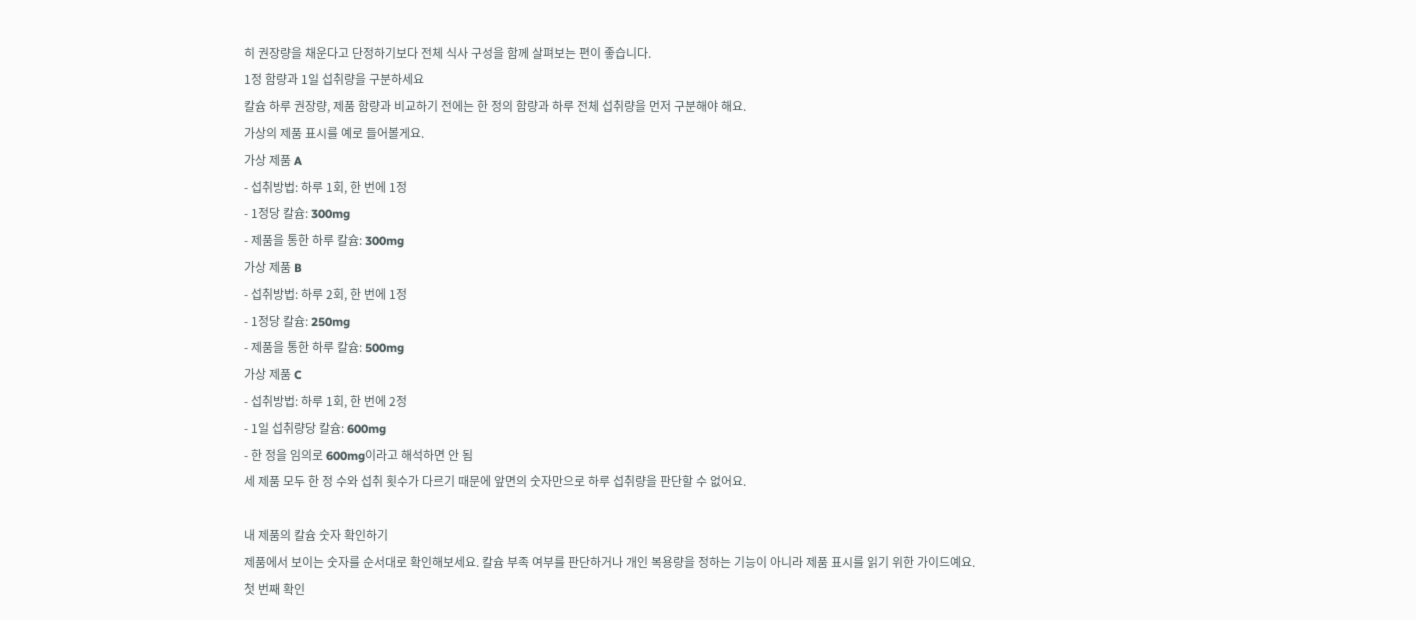히 권장량을 채운다고 단정하기보다 전체 식사 구성을 함께 살펴보는 편이 좋습니다.
1정 함량과 1일 섭취량을 구분하세요
칼슘 하루 권장량, 제품 함량과 비교하기 전에는 한 정의 함량과 하루 전체 섭취량을 먼저 구분해야 해요.
가상의 제품 표시를 예로 들어볼게요.
가상 제품 A
- 섭취방법: 하루 1회, 한 번에 1정
- 1정당 칼슘: 300mg
- 제품을 통한 하루 칼슘: 300mg
가상 제품 B
- 섭취방법: 하루 2회, 한 번에 1정
- 1정당 칼슘: 250mg
- 제품을 통한 하루 칼슘: 500mg
가상 제품 C
- 섭취방법: 하루 1회, 한 번에 2정
- 1일 섭취량당 칼슘: 600mg
- 한 정을 임의로 600mg이라고 해석하면 안 됨
세 제품 모두 한 정 수와 섭취 횟수가 다르기 때문에 앞면의 숫자만으로 하루 섭취량을 판단할 수 없어요.

내 제품의 칼슘 숫자 확인하기
제품에서 보이는 숫자를 순서대로 확인해보세요. 칼슘 부족 여부를 판단하거나 개인 복용량을 정하는 기능이 아니라 제품 표시를 읽기 위한 가이드예요.
첫 번째 확인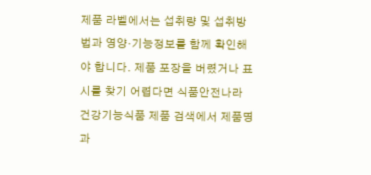제품 라벨에서는 섭취량 및 섭취방법과 영양·기능정보를 함께 확인해야 합니다. 제품 포장을 버렸거나 표시를 찾기 어렵다면 식품안전나라 건강기능식품 제품 검색에서 제품명과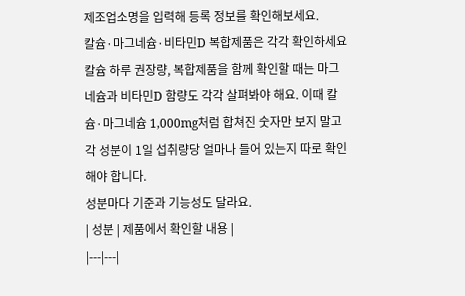제조업소명을 입력해 등록 정보를 확인해보세요.
칼슘·마그네슘·비타민D 복합제품은 각각 확인하세요
칼슘 하루 권장량, 복합제품을 함께 확인할 때는 마그네슘과 비타민D 함량도 각각 살펴봐야 해요. 이때 칼슘·마그네슘 1,000mg처럼 합쳐진 숫자만 보지 말고 각 성분이 1일 섭취량당 얼마나 들어 있는지 따로 확인해야 합니다.
성분마다 기준과 기능성도 달라요.
| 성분 | 제품에서 확인할 내용 |
|---|---|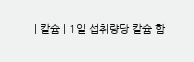| 칼슘 | 1일 섭취량당 칼슘 함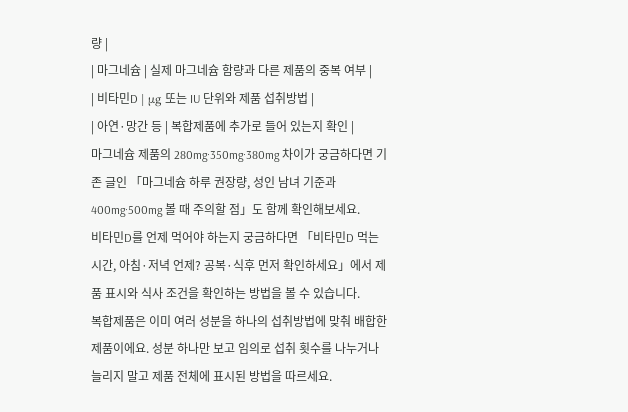량 |
| 마그네슘 | 실제 마그네슘 함량과 다른 제품의 중복 여부 |
| 비타민D | μg 또는 IU 단위와 제품 섭취방법 |
| 아연·망간 등 | 복합제품에 추가로 들어 있는지 확인 |
마그네슘 제품의 280mg·350mg·380mg 차이가 궁금하다면 기존 글인 「마그네슘 하루 권장량, 성인 남녀 기준과 400mg·500mg 볼 때 주의할 점」도 함께 확인해보세요.
비타민D를 언제 먹어야 하는지 궁금하다면 「비타민D 먹는 시간, 아침·저녁 언제? 공복·식후 먼저 확인하세요」에서 제품 표시와 식사 조건을 확인하는 방법을 볼 수 있습니다.
복합제품은 이미 여러 성분을 하나의 섭취방법에 맞춰 배합한 제품이에요. 성분 하나만 보고 임의로 섭취 횟수를 나누거나 늘리지 말고 제품 전체에 표시된 방법을 따르세요.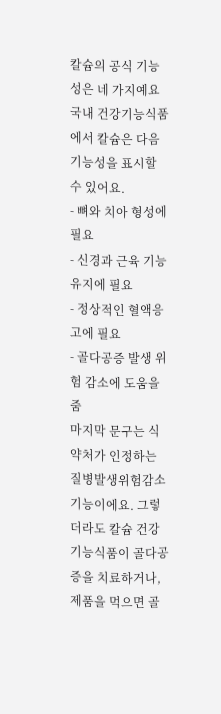칼슘의 공식 기능성은 네 가지예요
국내 건강기능식품에서 칼슘은 다음 기능성을 표시할 수 있어요.
- 뼈와 치아 형성에 필요
- 신경과 근육 기능 유지에 필요
- 정상적인 혈액응고에 필요
- 골다공증 발생 위험 감소에 도움을 줌
마지막 문구는 식약처가 인정하는 질병발생위험감소 기능이에요. 그렇더라도 칼슘 건강기능식품이 골다공증을 치료하거나, 제품을 먹으면 골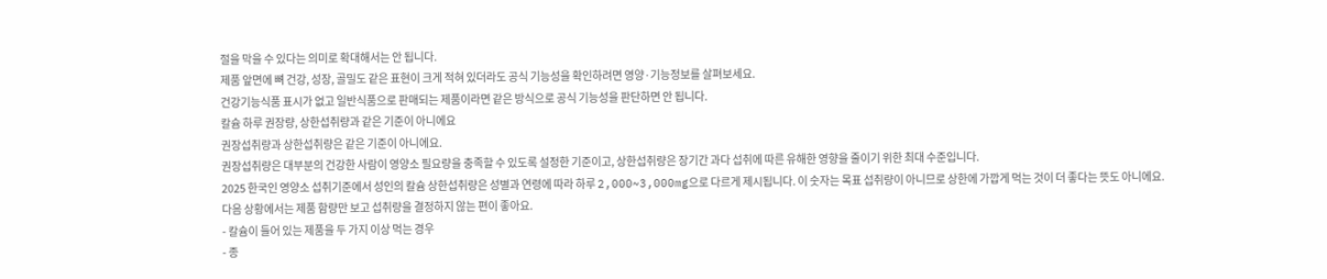절을 막을 수 있다는 의미로 확대해서는 안 됩니다.
제품 앞면에 뼈 건강, 성장, 골밀도 같은 표현이 크게 적혀 있더라도 공식 기능성을 확인하려면 영양·기능정보를 살펴보세요.
건강기능식품 표시가 없고 일반식품으로 판매되는 제품이라면 같은 방식으로 공식 기능성을 판단하면 안 됩니다.
칼슘 하루 권장량, 상한섭취량과 같은 기준이 아니에요
권장섭취량과 상한섭취량은 같은 기준이 아니에요.
권장섭취량은 대부분의 건강한 사람이 영양소 필요량을 충족할 수 있도록 설정한 기준이고, 상한섭취량은 장기간 과다 섭취에 따른 유해한 영향을 줄이기 위한 최대 수준입니다.
2025 한국인 영양소 섭취기준에서 성인의 칼슘 상한섭취량은 성별과 연령에 따라 하루 2,000~3,000mg으로 다르게 제시됩니다. 이 숫자는 목표 섭취량이 아니므로 상한에 가깝게 먹는 것이 더 좋다는 뜻도 아니에요.
다음 상황에서는 제품 함량만 보고 섭취량을 결정하지 않는 편이 좋아요.
- 칼슘이 들어 있는 제품을 두 가지 이상 먹는 경우
- 종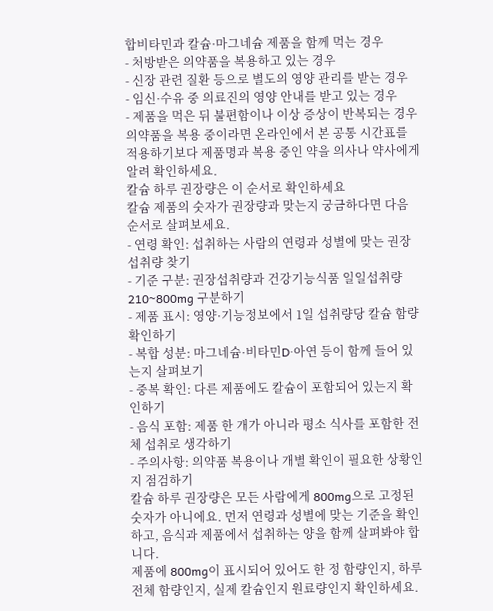합비타민과 칼슘·마그네슘 제품을 함께 먹는 경우
- 처방받은 의약품을 복용하고 있는 경우
- 신장 관련 질환 등으로 별도의 영양 관리를 받는 경우
- 임신·수유 중 의료진의 영양 안내를 받고 있는 경우
- 제품을 먹은 뒤 불편함이나 이상 증상이 반복되는 경우
의약품을 복용 중이라면 온라인에서 본 공통 시간표를 적용하기보다 제품명과 복용 중인 약을 의사나 약사에게 알려 확인하세요.
칼슘 하루 권장량은 이 순서로 확인하세요
칼슘 제품의 숫자가 권장량과 맞는지 궁금하다면 다음 순서로 살펴보세요.
- 연령 확인: 섭취하는 사람의 연령과 성별에 맞는 권장섭취량 찾기
- 기준 구분: 권장섭취량과 건강기능식품 일일섭취량 210~800mg 구분하기
- 제품 표시: 영양·기능정보에서 1일 섭취량당 칼슘 함량 확인하기
- 복합 성분: 마그네슘·비타민D·아연 등이 함께 들어 있는지 살펴보기
- 중복 확인: 다른 제품에도 칼슘이 포함되어 있는지 확인하기
- 음식 포함: 제품 한 개가 아니라 평소 식사를 포함한 전체 섭취로 생각하기
- 주의사항: 의약품 복용이나 개별 확인이 필요한 상황인지 점검하기
칼슘 하루 권장량은 모든 사람에게 800mg으로 고정된 숫자가 아니에요. 먼저 연령과 성별에 맞는 기준을 확인하고, 음식과 제품에서 섭취하는 양을 함께 살펴봐야 합니다.
제품에 800mg이 표시되어 있어도 한 정 함량인지, 하루 전체 함량인지, 실제 칼슘인지 원료량인지 확인하세요.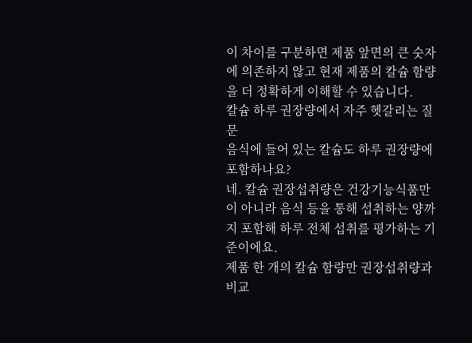이 차이를 구분하면 제품 앞면의 큰 숫자에 의존하지 않고 현재 제품의 칼슘 함량을 더 정확하게 이해할 수 있습니다.
칼슘 하루 권장량에서 자주 헷갈리는 질문
음식에 들어 있는 칼슘도 하루 권장량에 포함하나요?
네. 칼슘 권장섭취량은 건강기능식품만이 아니라 음식 등을 통해 섭취하는 양까지 포함해 하루 전체 섭취를 평가하는 기준이에요.
제품 한 개의 칼슘 함량만 권장섭취량과 비교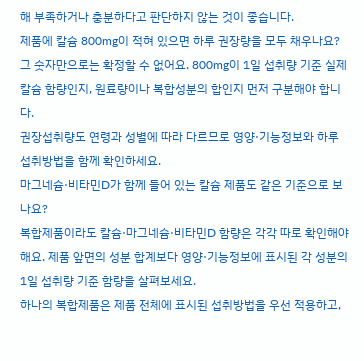해 부족하거나 충분하다고 판단하지 않는 것이 좋습니다.
제품에 칼슘 800mg이 적혀 있으면 하루 권장량을 모두 채우나요?
그 숫자만으로는 확정할 수 없어요. 800mg이 1일 섭취량 기준 실제 칼슘 함량인지, 원료량이나 복합성분의 합인지 먼저 구분해야 합니다.
권장섭취량도 연령과 성별에 따라 다르므로 영양·기능정보와 하루 섭취방법을 함께 확인하세요.
마그네슘·비타민D가 함께 들어 있는 칼슘 제품도 같은 기준으로 보나요?
복합제품이라도 칼슘·마그네슘·비타민D 함량은 각각 따로 확인해야 해요. 제품 앞면의 성분 합계보다 영양·기능정보에 표시된 각 성분의 1일 섭취량 기준 함량을 살펴보세요.
하나의 복합제품은 제품 전체에 표시된 섭취방법을 우선 적용하고,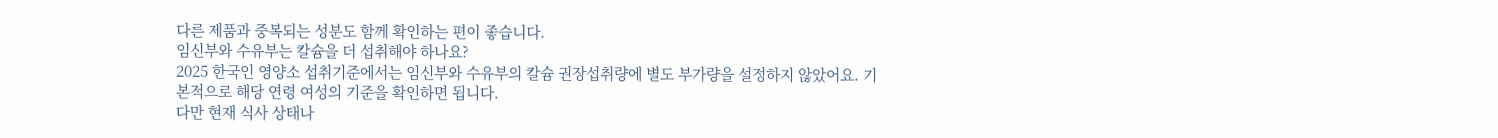다른 제품과 중복되는 성분도 함께 확인하는 편이 좋습니다.
임신부와 수유부는 칼슘을 더 섭취해야 하나요?
2025 한국인 영양소 섭취기준에서는 임신부와 수유부의 칼슘 권장섭취량에 별도 부가량을 설정하지 않았어요. 기본적으로 해당 연령 여성의 기준을 확인하면 됩니다.
다만 현재 식사 상태나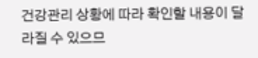건강관리 상황에 따라 확인할 내용이 달라질 수 있으므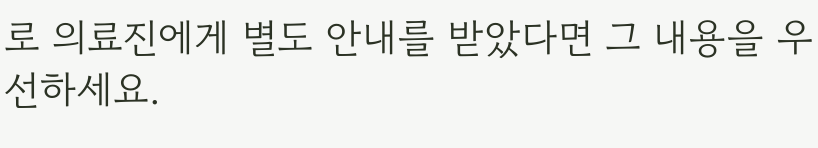로 의료진에게 별도 안내를 받았다면 그 내용을 우선하세요.